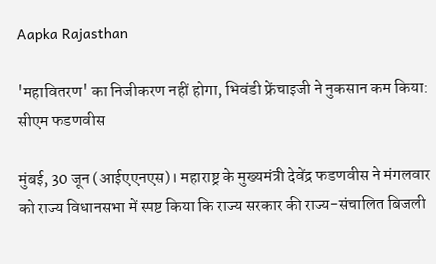Aapka Rajasthan

'महावितरण' का निजीकरण नहीं होगा, भिवंडी फ्रेंचाइजी ने नुकसान कम किया: सीएम फडणवीस

मुंबई, 30 जून (आईएएनएस)। महाराष्ट्र के मुख्यमंत्री देवेंद्र फडणवीस ने मंगलवार को राज्य विधानसभा में स्पष्ट किया कि राज्य सरकार की राज्य-संचालित बिजली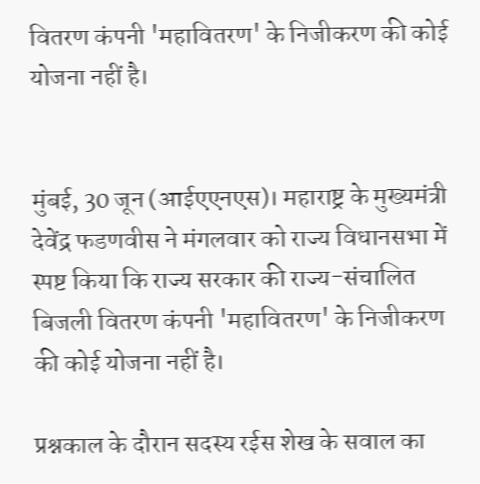वितरण कंपनी 'महावितरण' के निजीकरण की कोई योजना नहीं है।


मुंबई, 30 जून (आईएएनएस)। महाराष्ट्र के मुख्यमंत्री देवेंद्र फडणवीस ने मंगलवार को राज्य विधानसभा में स्पष्ट किया कि राज्य सरकार की राज्य-संचालित बिजली वितरण कंपनी 'महावितरण' के निजीकरण की कोई योजना नहीं है।

प्रश्नकाल के दौरान सदस्य रईस शेख के सवाल का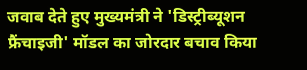जवाब देते हुए मुख्यमंत्री ने 'डिस्ट्रीब्यूशन फ्रैंचाइजी' मॉडल का जोरदार बचाव किया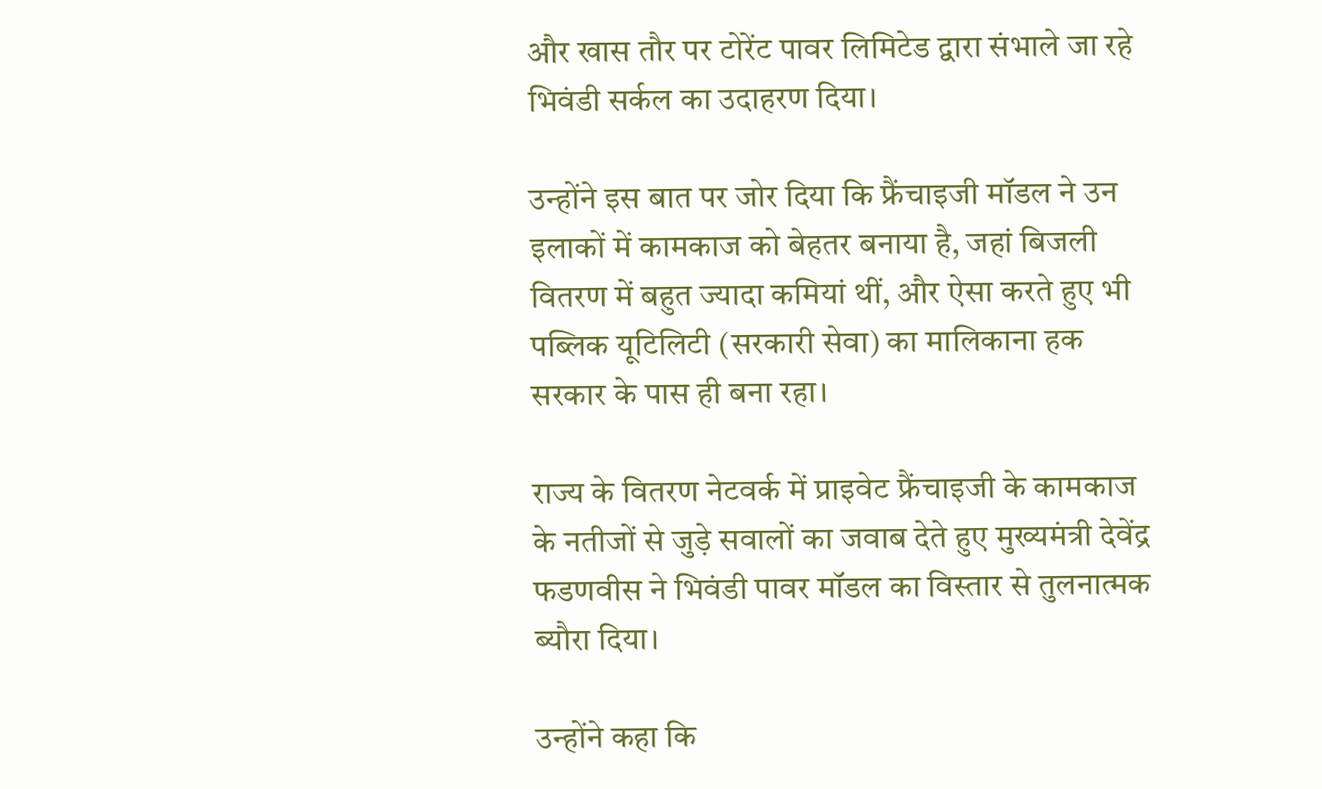और खास तौर पर टोरेंट पावर लिमिटेड द्वारा संभाले जा रहे भिवंडी सर्कल का उदाहरण दिया।

उन्होंने इस बात पर जोर दिया कि फ्रैंचाइजी मॉडल ने उन इलाकों में कामकाज को बेहतर बनाया है, जहां बिजली वितरण में बहुत ज्यादा कमियां थीं, और ऐसा करते हुए भी पब्लिक यूटिलिटी (सरकारी सेवा) का मालिकाना हक सरकार के पास ही बना रहा।

राज्य के वितरण नेटवर्क में प्राइवेट फ्रैंचाइजी के कामकाज के नतीजों से जुड़े सवालों का जवाब देते हुए मुख्यमंत्री देवेंद्र फडणवीस ने भिवंडी पावर मॉडल का विस्तार से तुलनात्मक ब्यौरा दिया।

उन्होंने कहा कि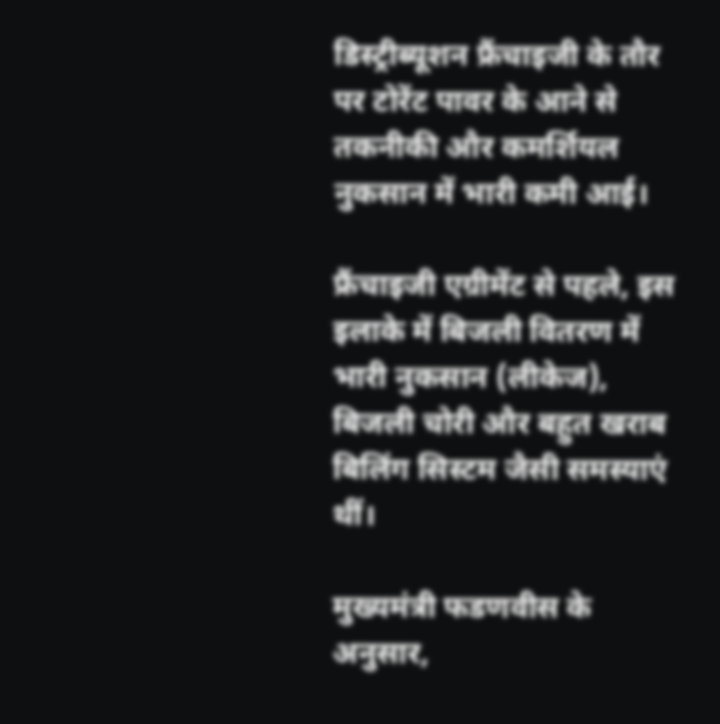डिस्ट्रीब्यूशन फ्रैंचाइजी के तौर पर टोरेंट पावर के आने से तकनीकी और कमर्शियल नुकसान में भारी कमी आई।

फ्रैंचाइजी एग्रीमेंट से पहले, इस इलाके में बिजली वितरण में भारी नुकसान (लीकेज), बिजली चोरी और बहुत खराब बिलिंग सिस्टम जैसी समस्याएं थीं।

मुख्यमंत्री फडणवीस के अनुसार,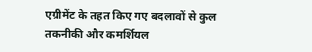एग्रीमेंट के तहत किए गए बदलावों से कुल तकनीकी और कमर्शियल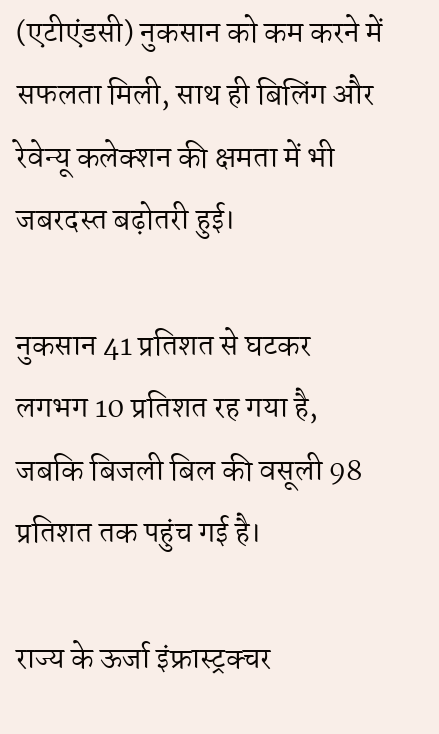(एटीएंडसी) नुकसान को कम करने में सफलता मिली, साथ ही बिलिंग और रेवेन्यू कलेक्शन की क्षमता में भी जबरदस्त बढ़ोतरी हुई।

नुकसान 41 प्रतिशत से घटकर लगभग 10 प्रतिशत रह गया है, जबकि बिजली बिल की वसूली 98 प्रतिशत तक पहुंच गई है।

राज्य के ऊर्जा इंफ्रास्ट्रक्चर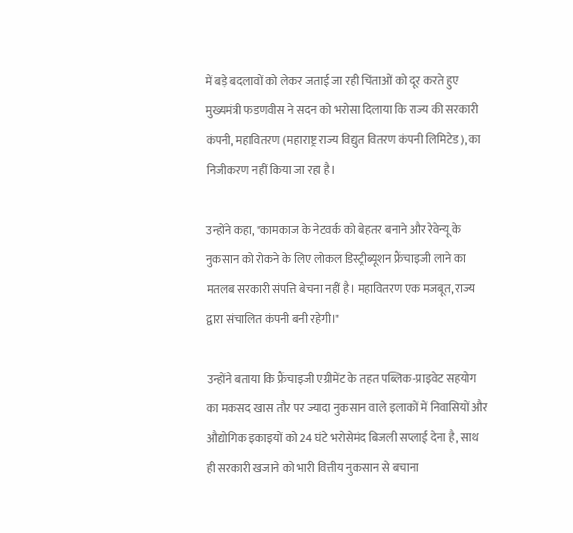में बड़े बदलावों को लेकर जताई जा रही चिंताओं को दूर करते हुए मुख्यमंत्री फडणवीस ने सदन को भरोसा दिलाया कि राज्य की सरकारी कंपनी, महावितरण (महाराष्ट्र राज्य विद्युत वितरण कंपनी लिमिटेड), का निजीकरण नहीं किया जा रहा है।

उन्होंने कहा, "कामकाज के नेटवर्क को बेहतर बनाने और रेवेन्यू के नुकसान को रोकने के लिए लोकल डिस्ट्रीब्यूशन फ्रैंचाइजी लाने का मतलब सरकारी संपत्ति बेचना नहीं है। महावितरण एक मजबूत, राज्य द्वारा संचालित कंपनी बनी रहेगी।"

उन्होंने बताया कि फ्रैंचाइजी एग्रीमेंट के तहत पब्लिक-प्राइवेट सहयोग का मकसद खास तौर पर ज्यादा नुकसान वाले इलाकों में निवासियों और औद्योगिक इकाइयों को 24 घंटे भरोसेमंद बिजली सप्लाई देना है, साथ ही सरकारी खजाने को भारी वित्तीय नुकसान से बचाना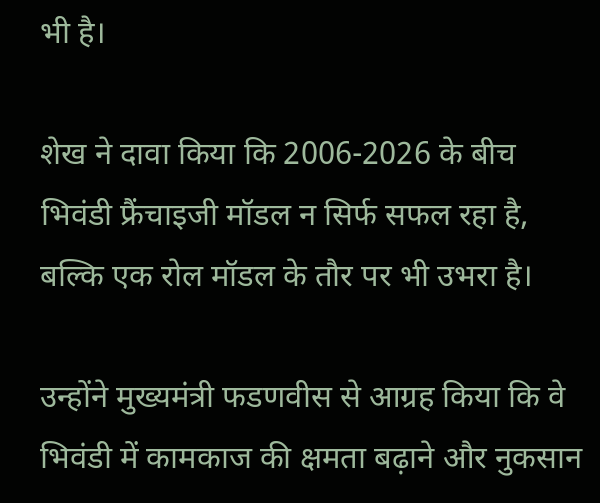भी है।

शेख ने दावा किया कि 2006-2026 के बीच भिवंडी फ्रैंचाइजी मॉडल न सिर्फ सफल रहा है, बल्कि एक रोल मॉडल के तौर पर भी उभरा है।

उन्होंने मुख्यमंत्री फडणवीस से आग्रह किया कि वे भिवंडी में कामकाज की क्षमता बढ़ाने और नुकसान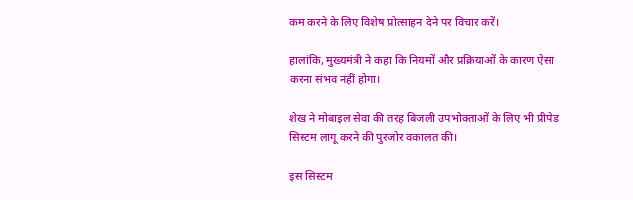कम करने के लिए विशेष प्रोत्साहन देने पर विचार करें।

हालांकि, मुख्यमंत्री ने कहा कि नियमों और प्रक्रियाओं के कारण ऐसा करना संभव नहीं होगा।

शेख ने मोबाइल सेवा की तरह बिजली उपभोक्ताओं के लिए भी प्रीपेड सिस्टम लागू करने की पुरजोर वकालत की।

इस सिस्टम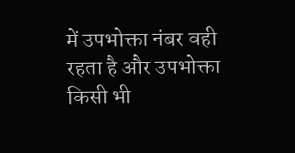में उपभोक्ता नंबर वही रहता है और उपभोक्ता किसी भी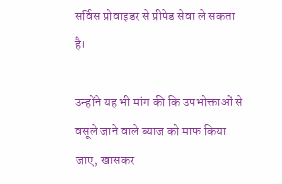सर्विस प्रोवाइडर से प्रीपेड सेवा ले सकता है।

उन्होंने यह भी मांग की कि उपभोक्ताओं से वसूले जाने वाले ब्याज को माफ किया जाए, खासकर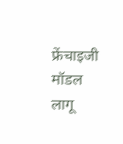फ्रेंचाइजी मॉडल लागू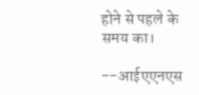होने से पहले के समय का।

--आईएएनएस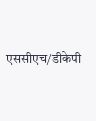एससीएच/डीकेपी